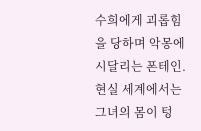수희에게 괴롭힘을 당하며 악몽에 시달리는 폰테인. 현실 세계에서는 그녀의 몸이 텅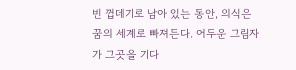빈 껍데기로 남아 있는 동안, 의식은 꿈의 세계로 빠져든다. 어두운 그림자가 그곳을 기다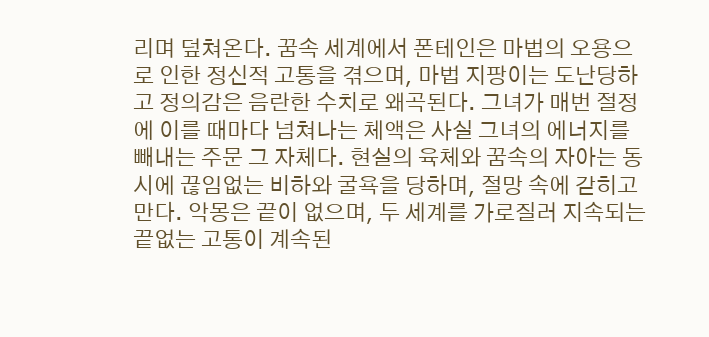리며 덮쳐온다. 꿈속 세계에서 폰테인은 마법의 오용으로 인한 정신적 고통을 겪으며, 마법 지팡이는 도난당하고 정의감은 음란한 수치로 왜곡된다. 그녀가 매번 절정에 이를 때마다 넘쳐나는 체액은 사실 그녀의 에너지를 빼내는 주문 그 자체다. 현실의 육체와 꿈속의 자아는 동시에 끊임없는 비하와 굴욕을 당하며, 절망 속에 갇히고 만다. 악몽은 끝이 없으며, 두 세계를 가로질러 지속되는 끝없는 고통이 계속된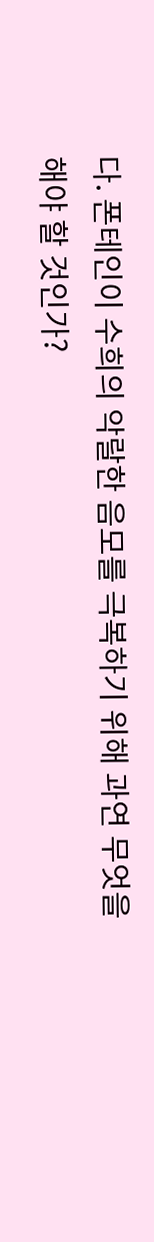다. 폰테인이 수희의 악랄한 음모를 극복하기 위해 과연 무엇을 해야 할 것인가?